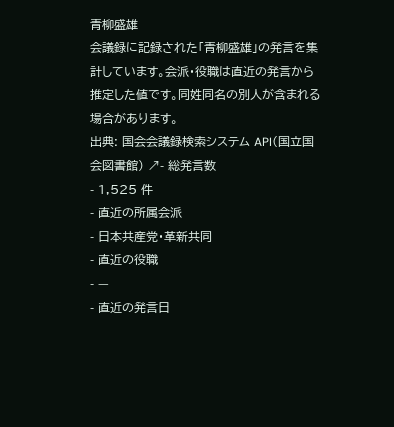青柳盛雄
会議録に記録された「青柳盛雄」の発言を集計しています。会派・役職は直近の発言から推定した値です。同姓同名の別人が含まれる場合があります。
出典: 国会会議録検索システム API(国立国会図書館) ↗- 総発言数
- 1,525 件
- 直近の所属会派
- 日本共産党・革新共同
- 直近の役職
- —
- 直近の発言日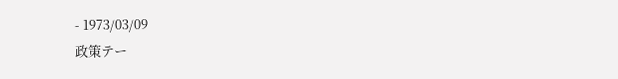- 1973/03/09
政策テー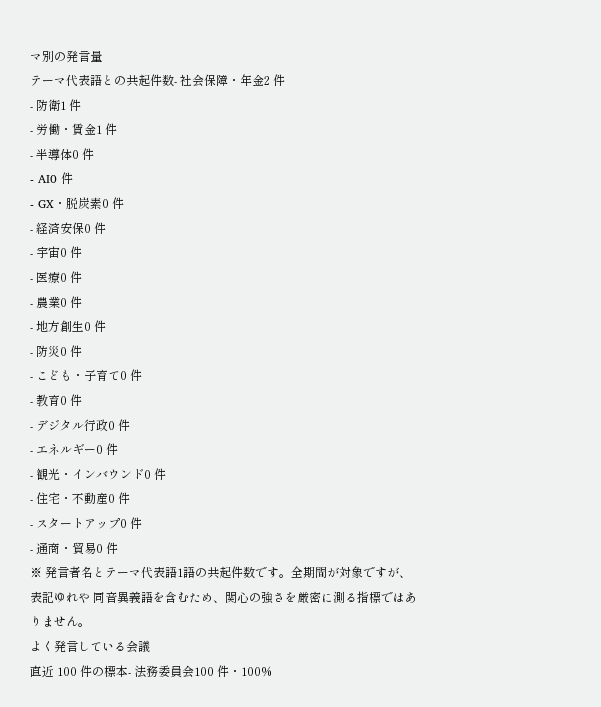マ別の発言量
テーマ代表語との共起件数- 社会保障・年金2 件
- 防衛1 件
- 労働・賃金1 件
- 半導体0 件
- AI0 件
- GX・脱炭素0 件
- 経済安保0 件
- 宇宙0 件
- 医療0 件
- 農業0 件
- 地方創生0 件
- 防災0 件
- こども・子育て0 件
- 教育0 件
- デジタル行政0 件
- エネルギー0 件
- 観光・インバウンド0 件
- 住宅・不動産0 件
- スタートアップ0 件
- 通商・貿易0 件
※ 発言者名とテーマ代表語1語の共起件数です。全期間が対象ですが、表記ゆれや 同音異義語を含むため、関心の強さを厳密に測る指標ではありません。
よく発言している会議
直近 100 件の標本- 法務委員会100 件・100%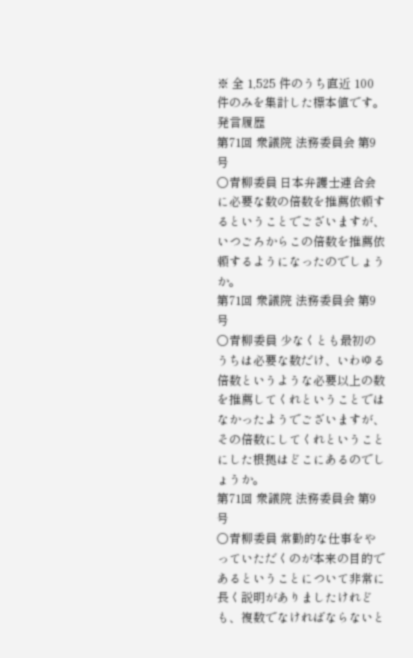※ 全 1,525 件のうち直近 100 件のみを集計した標本値です。
発言履歴
第71回 衆議院 法務委員会 第9号
○青柳委員 日本弁護士連合会に必要な数の倍数を推薦依頼するということでございますが、いつごろからこの倍数を推薦依頼するようになったのでしょうか。
第71回 衆議院 法務委員会 第9号
○青柳委員 少なくとも最初のうちは必要な数だけ、いわゆる倍数というような必要以上の数を推薦してくれということではなかったようでございますが、その倍数にしてくれということにした根拠はどこにあるのでしょうか。
第71回 衆議院 法務委員会 第9号
○青柳委員 常勤的な仕事をやっていただくのが本来の目的であるということについて非常に長く説明がありましたけれども、複数でなければならないと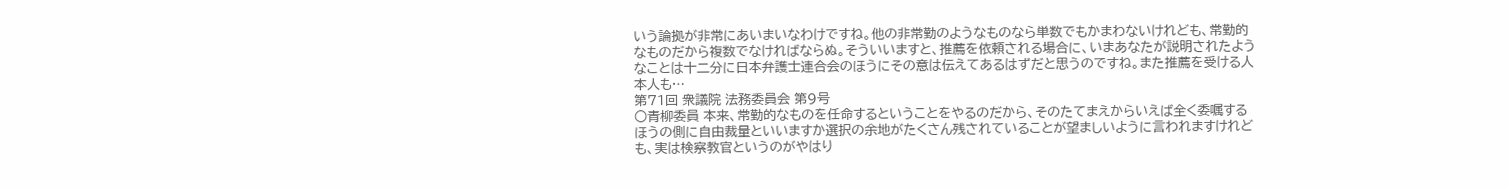いう論拠が非常にあいまいなわけですね。他の非常勤のようなものなら単数でもかまわないけれども、常勤的なものだから複数でなければならぬ。そういいますと、推薦を依頼される場合に、いまあなたが説明されたようなことは十二分に日本弁護士連合会のほうにその意は伝えてあるはずだと思うのですね。また推薦を受ける人本人も…
第71回 衆議院 法務委員会 第9号
○青柳委員 本来、常勤的なものを任命するということをやるのだから、そのたてまえからいえば全く委嘱するほうの側に自由裁量といいますか選択の余地がたくさん残されていることが望ましいように言われますけれども、実は検察教官というのがやはり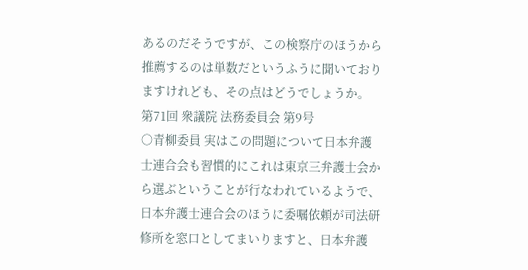あるのだそうですが、この検察庁のほうから推薦するのは単数だというふうに聞いておりますけれども、その点はどうでしょうか。
第71回 衆議院 法務委員会 第9号
○青柳委員 実はこの問題について日本弁護士連合会も習慣的にこれは東京三弁護士会から選ぶということが行なわれているようで、日本弁護士連合会のほうに委嘱依頼が司法研修所を窓口としてまいりますと、日本弁護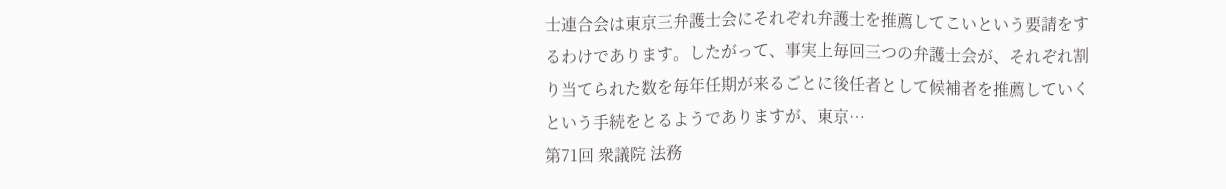士連合会は東京三弁護士会にそれぞれ弁護士を推薦してこいという要請をするわけであります。したがって、事実上毎回三つの弁護士会が、それぞれ割り当てられた数を毎年任期が来るごとに後任者として候補者を推薦していくという手続をとるようでありますが、東京…
第71回 衆議院 法務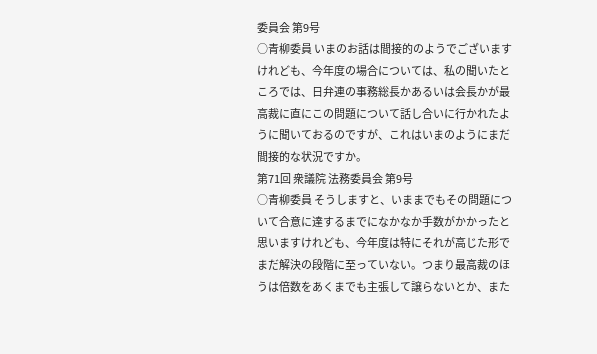委員会 第9号
○青柳委員 いまのお話は間接的のようでございますけれども、今年度の場合については、私の聞いたところでは、日弁連の事務総長かあるいは会長かが最高裁に直にこの問題について話し合いに行かれたように聞いておるのですが、これはいまのようにまだ間接的な状況ですか。
第71回 衆議院 法務委員会 第9号
○青柳委員 そうしますと、いままでもその問題について合意に達するまでになかなか手数がかかったと思いますけれども、今年度は特にそれが高じた形でまだ解決の段階に至っていない。つまり最高裁のほうは倍数をあくまでも主張して譲らないとか、また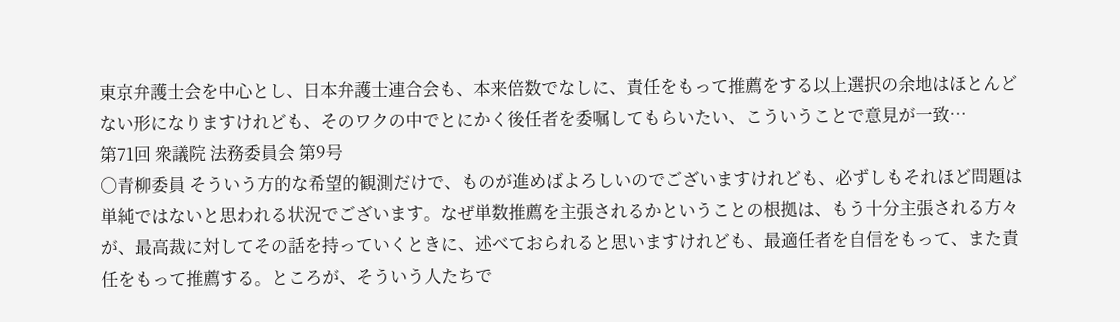東京弁護士会を中心とし、日本弁護士連合会も、本来倍数でなしに、責任をもって推薦をする以上選択の余地はほとんどない形になりますけれども、そのワクの中でとにかく後任者を委嘱してもらいたい、こういうことで意見が一致…
第71回 衆議院 法務委員会 第9号
○青柳委員 そういう方的な希望的観測だけで、ものが進めばよろしいのでございますけれども、必ずしもそれほど問題は単純ではないと思われる状況でございます。なぜ単数推薦を主張されるかということの根拠は、もう十分主張される方々が、最高裁に対してその話を持っていくときに、述べておられると思いますけれども、最適任者を自信をもって、また責任をもって推薦する。ところが、そういう人たちで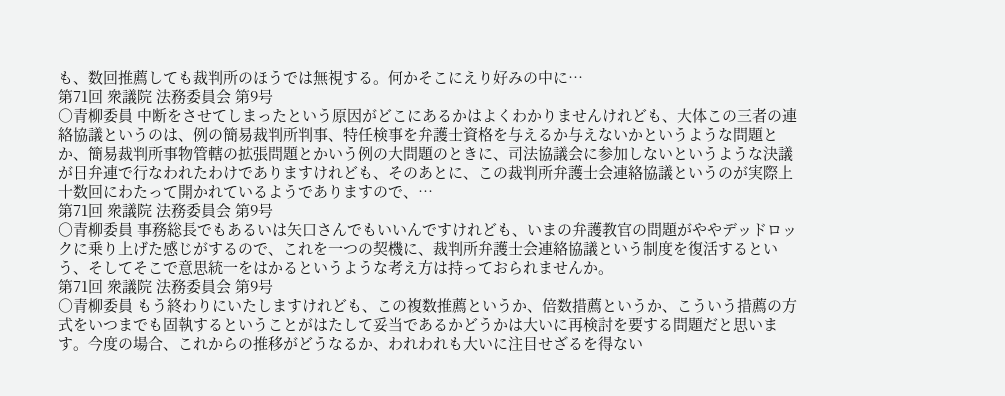も、数回推薦しても裁判所のほうでは無視する。何かそこにえり好みの中に…
第71回 衆議院 法務委員会 第9号
○青柳委員 中断をさせてしまったという原因がどこにあるかはよくわかりませんけれども、大体この三者の連絡協議というのは、例の簡易裁判所判事、特任検事を弁護士資格を与えるか与えないかというような問題とか、簡易裁判所事物管轄の拡張問題とかいう例の大問題のときに、司法協議会に参加しないというような決議が日弁連で行なわれたわけでありますけれども、そのあとに、この裁判所弁護士会連絡協議というのが実際上十数回にわたって開かれているようでありますので、…
第71回 衆議院 法務委員会 第9号
○青柳委員 事務総長でもあるいは矢口さんでもいいんですけれども、いまの弁護教官の問題がややデッドロックに乗り上げた感じがするので、これを一つの契機に、裁判所弁護士会連絡協議という制度を復活するという、そしてそこで意思統一をはかるというような考え方は持っておられませんか。
第71回 衆議院 法務委員会 第9号
○青柳委員 もう終わりにいたしますけれども、この複数推薦というか、倍数措薦というか、こういう措薦の方式をいつまでも固執するということがはたして妥当であるかどうかは大いに再検討を要する問題だと思います。今度の場合、これからの推移がどうなるか、われわれも大いに注目せざるを得ない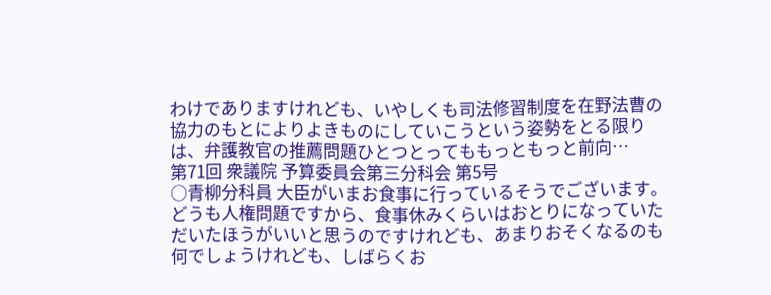わけでありますけれども、いやしくも司法修習制度を在野法曹の協力のもとによりよきものにしていこうという姿勢をとる限りは、弁護教官の推薦問題ひとつとってももっともっと前向…
第71回 衆議院 予算委員会第三分科会 第5号
○青柳分科員 大臣がいまお食事に行っているそうでございます。どうも人権問題ですから、食事休みくらいはおとりになっていただいたほうがいいと思うのですけれども、あまりおそくなるのも何でしょうけれども、しばらくお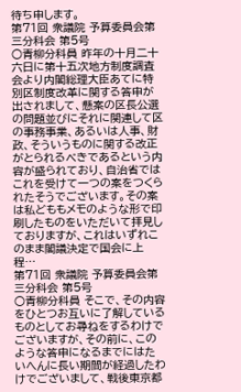待ち申します。
第71回 衆議院 予算委員会第三分科会 第5号
○青柳分科員 昨年の十月二十六日に第十五次地方制度調査会より内閣総理大臣あてに特別区制度改革に関する答申が出されまして、懸案の区長公選の問題並びにそれに関連して区の事務事業、あるいは人事、財政、そういうものに関する改正がとられるべきであるという内容が盛られており、自治省ではこれを受けて一つの案をつくられたそうでございます。その案は私どももメモのような形で印刷したものをいただいて拝見しておりますが、これはいずれこのまま閣議決定で国会に上程…
第71回 衆議院 予算委員会第三分科会 第5号
○青柳分科員 そこで、その内容をひとつお互いに了解しているものとしてお尋ねをするわけでございますが、その前に、このような答申になるまでにはたいへんに長い期間が経過したわけでございまして、戦後東京都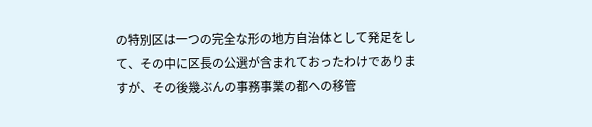の特別区は一つの完全な形の地方自治体として発足をして、その中に区長の公選が含まれておったわけでありますが、その後幾ぶんの事務事業の都への移管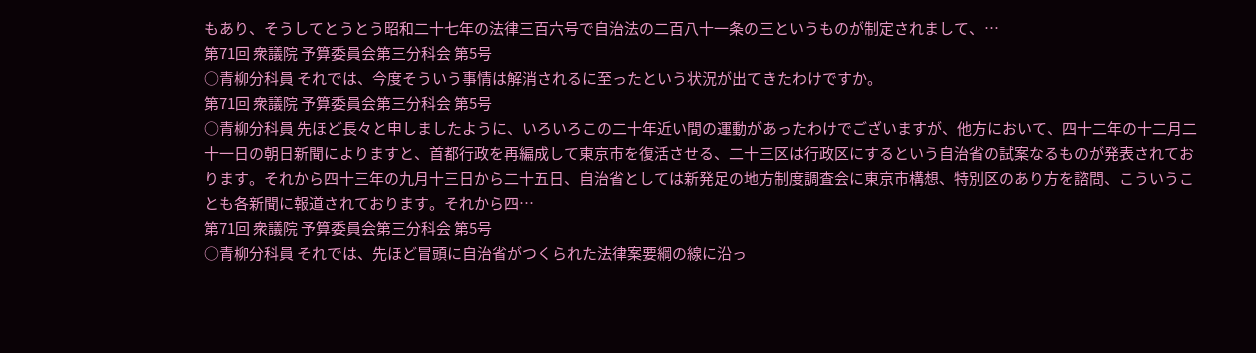もあり、そうしてとうとう昭和二十七年の法律三百六号で自治法の二百八十一条の三というものが制定されまして、…
第71回 衆議院 予算委員会第三分科会 第5号
○青柳分科員 それでは、今度そういう事情は解消されるに至ったという状況が出てきたわけですか。
第71回 衆議院 予算委員会第三分科会 第5号
○青柳分科員 先ほど長々と申しましたように、いろいろこの二十年近い間の運動があったわけでございますが、他方において、四十二年の十二月二十一日の朝日新聞によりますと、首都行政を再編成して東京市を復活させる、二十三区は行政区にするという自治省の試案なるものが発表されております。それから四十三年の九月十三日から二十五日、自治省としては新発足の地方制度調査会に東京市構想、特別区のあり方を諮問、こういうことも各新聞に報道されております。それから四…
第71回 衆議院 予算委員会第三分科会 第5号
○青柳分科員 それでは、先ほど冒頭に自治省がつくられた法律案要綱の線に沿っ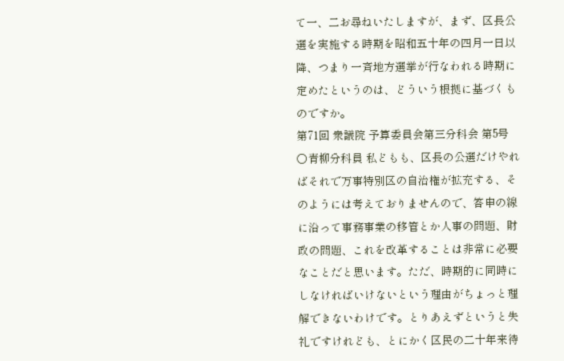て一、二お尋ねいたしますが、まず、区長公選を実施する時期を昭和五十年の四月一日以降、つまり一斉地方選挙が行なわれる時期に定めたというのは、どういう根拠に基づくものですか。
第71回 衆議院 予算委員会第三分科会 第5号
○青柳分科員 私どもも、区長の公選だけやればそれで万事特別区の自治権が拡充する、そのようには考えておりませんので、答申の線に沿って事務事業の移管とか人事の問題、財政の問題、これを改革することは非常に必要なことだと思います。ただ、時期的に同時にしなければいけないという理由がちょっと理解できないわけです。とりあえずというと失礼ですけれども、とにかく区民の二十年来待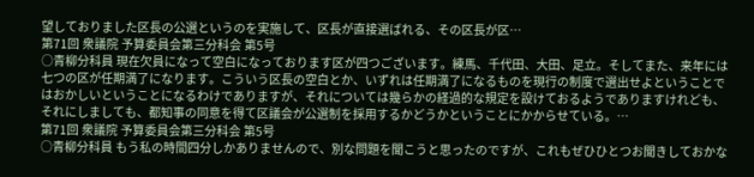望しておりました区長の公選というのを実施して、区長が直接選ばれる、その区長が区…
第71回 衆議院 予算委員会第三分科会 第5号
○青柳分科員 現在欠員になって空白になっております区が四つございます。練馬、千代田、大田、足立。そしてまた、来年には七つの区が任期満了になります。こういう区長の空白とか、いずれは任期満了になるものを現行の制度で選出せよということではおかしいということになるわけでありますが、それについては幾らかの経過的な規定を設けておるようでありますけれども、それにしましても、都知事の同意を得て区議会が公選制を採用するかどうかということにかからせている。…
第71回 衆議院 予算委員会第三分科会 第5号
○青柳分科員 もう私の時間四分しかありませんので、別な問題を聞こうと思ったのですが、これもぜひひとつお聞きしておかな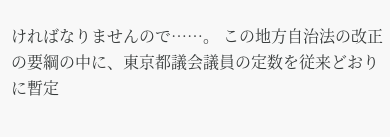ければなりませんので……。 この地方自治法の改正の要綱の中に、東京都議会議員の定数を従来どおりに暫定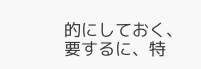的にしておく、要するに、特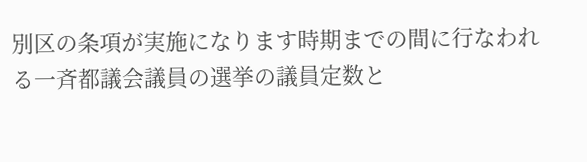別区の条項が実施になります時期までの間に行なわれる一斉都議会議員の選挙の議員定数と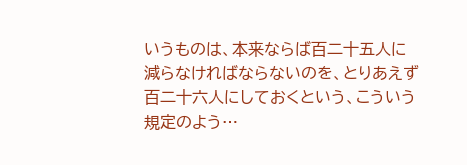いうものは、本来ならば百二十五人に減らなければならないのを、とりあえず百二十六人にしておくという、こういう規定のよう…